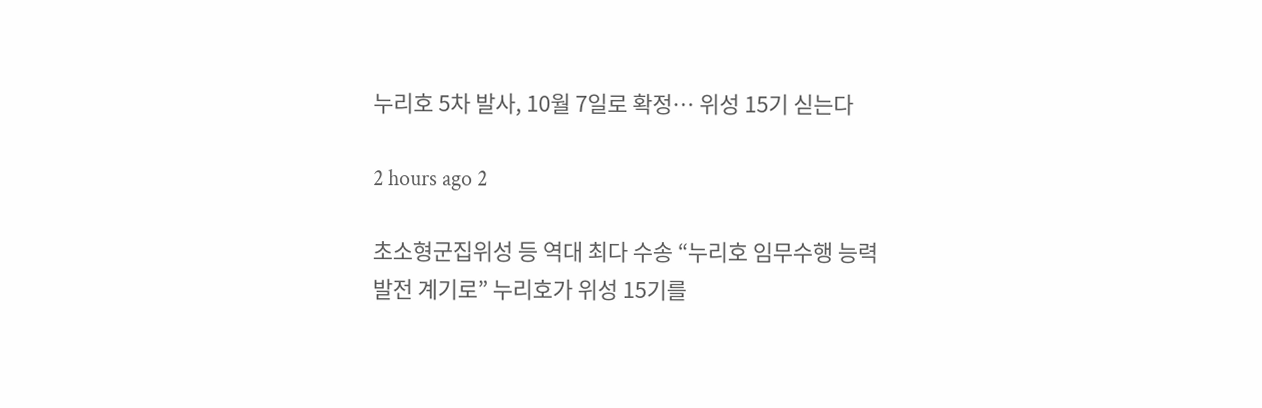누리호 5차 발사, 10월 7일로 확정… 위성 15기 싣는다

2 hours ago 2

초소형군집위성 등 역대 최다 수송 “누리호 임무수행 능력 발전 계기로” 누리호가 위성 15기를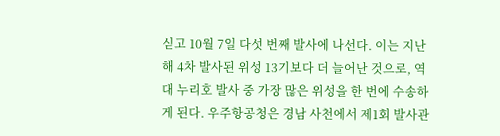싣고 10월 7일 다섯 번째 발사에 나선다. 이는 지난해 4차 발사된 위성 13기보다 더 늘어난 것으로, 역대 누리호 발사 중 가장 많은 위성을 한 번에 수송하게 된다. 우주항공청은 경남 사천에서 제1회 발사관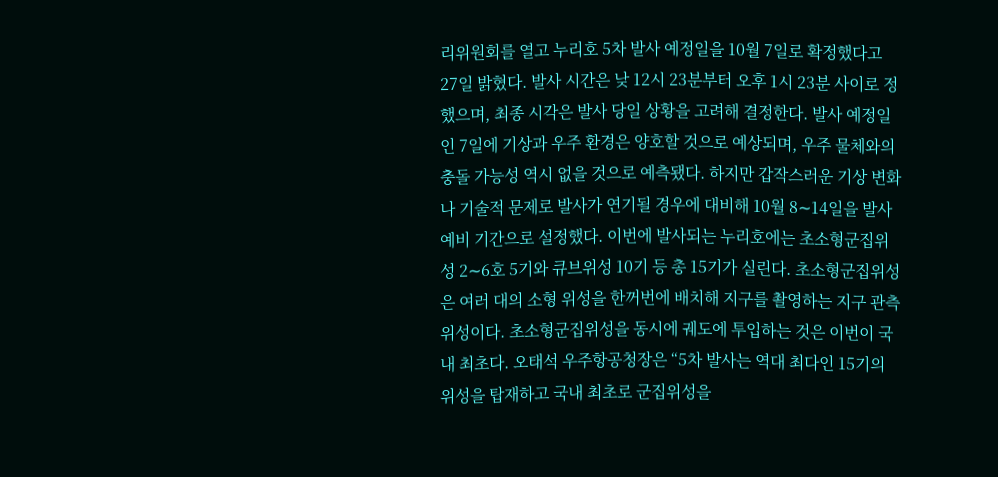리위원회를 열고 누리호 5차 발사 예정일을 10월 7일로 확정했다고 27일 밝혔다. 발사 시간은 낮 12시 23분부터 오후 1시 23분 사이로 정했으며, 최종 시각은 발사 당일 상황을 고려해 결정한다. 발사 예정일인 7일에 기상과 우주 환경은 양호할 것으로 예상되며, 우주 물체와의 충돌 가능성 역시 없을 것으로 예측됐다. 하지만 갑작스러운 기상 변화나 기술적 문제로 발사가 연기될 경우에 대비해 10월 8∼14일을 발사 예비 기간으로 설정했다. 이번에 발사되는 누리호에는 초소형군집위성 2∼6호 5기와 큐브위성 10기 등 총 15기가 실린다. 초소형군집위성은 여러 대의 소형 위성을 한꺼번에 배치해 지구를 촬영하는 지구 관측 위성이다. 초소형군집위성을 동시에 궤도에 투입하는 것은 이번이 국내 최초다. 오태석 우주항공청장은 “5차 발사는 역대 최다인 15기의 위성을 탑재하고 국내 최초로 군집위성을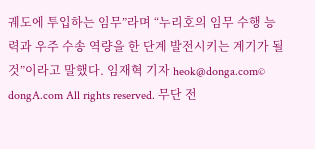궤도에 투입하는 임무”라며 “누리호의 임무 수행 능력과 우주 수송 역량을 한 단계 발전시키는 계기가 될 것”이라고 말했다. 임재혁 기자 heok@donga.com© dongA.com All rights reserved. 무단 전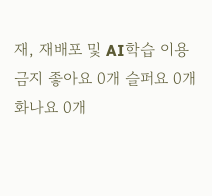재, 재배포 및 AI학습 이용 금지 좋아요 0개 슬퍼요 0개 화나요 0개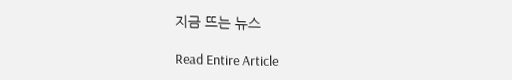지금 뜨는 뉴스

Read Entire Article